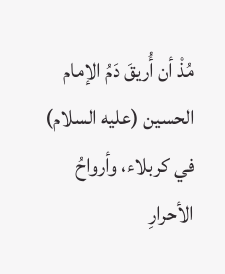مُذْ أن أُريقَ دَمُ الإمام الحسين (عليه السلام) في كربلاء، وأرواحُ الأحرارِ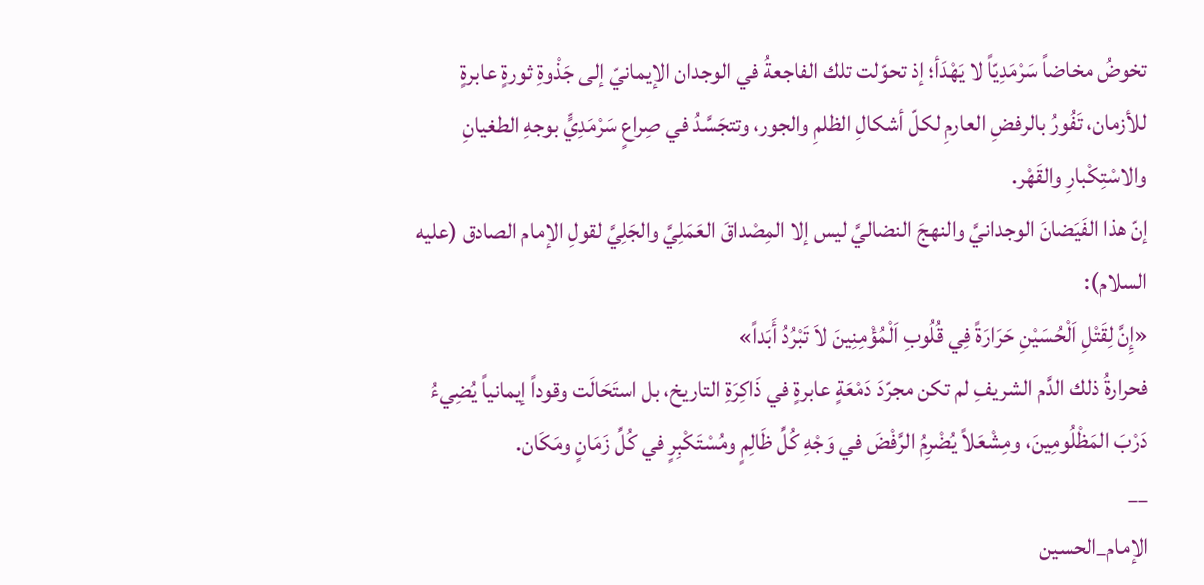تخوضُ مخاضاً سَرْمَدِيّاً لا يَهْدَأ؛ إذ تحوّلت تلك الفاجعةُ في الوجدان الإيمانيّ إلى جَذْوةِ ثورةٍ عابرةٍ للأزمان، تَفُورُ بالرفضِ العارمِ لكلّ أشكالِ الظلمِ والجور، وتتجَسَّدُ في صِراعٍ سَرْمَدِيٍّ بوجهِ الطغيانِ والاسْتِكْبارِ والقَهْر.
إنّ هذا الفَيَضانَ الوجدانيَّ والنهجَ النضاليَّ ليس إلا المِصْداقَ العَمَلِيَّ والجَلِيَّ لقولِ الإمام الصادق (عليه السلام):
«إِنَّ لِقَتْلِ اَلْحُسَيْنِ حَرَارَةً فِي قُلُوبِ اَلْمُؤْمِنِينَ لاَ تَبْرُدُ أَبَداً»
فحرارةُ ذلك الدَّم الشريفِ لم تكن مجرّدَ دَمْعَةٍ عابرةٍ في ذَاكِرَةِ التاريخ، بل استَحَالَت وقوداً إيمانياً يُضِيءُ دَرْبَ المَظْلُومِينَ، ومِشْعَلاً يُضْرِمُ الرَّفْضَ في وَجْهِ كُلِّ ظَالِمٍ ومُسْتَكْبِرٍ في كُلِّ زَمَانٍ ومَكَان.
__
الإمام_الحسين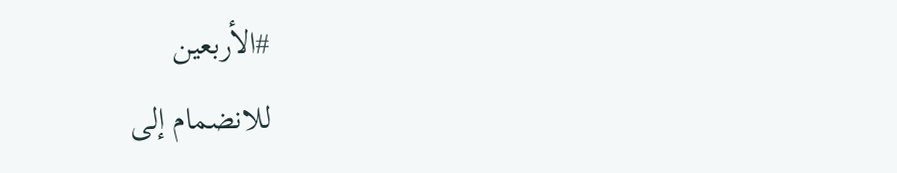#الأربعين
للانضمام إلى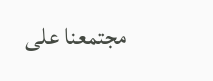مجتمعنا على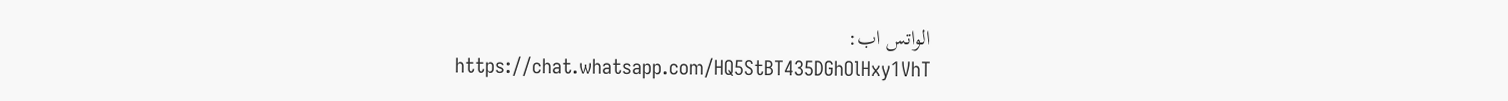الواتس اب:
https://chat.whatsapp.com/HQ5StBT435DGhOlHxy1VhT